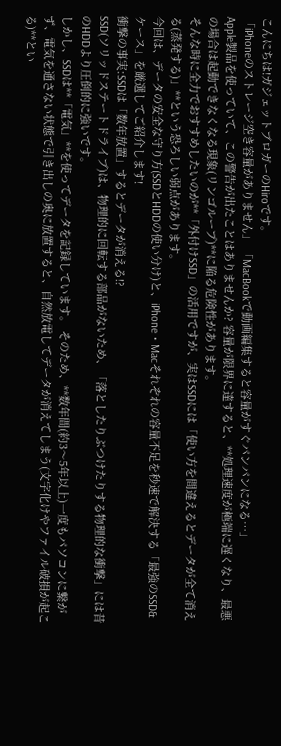こんにちは!ガジェットブロガーのHiroです。
「iPhoneのストレージ空き容量がありません」 「MacBookで動画編集すると容量がすぐパンパンになる…」
Apple製品を使っていて、この警告が出たことはありませんか? 容量が限界に達すると、**処理速度が極端に遅くなり、最悪の場合は起動できなくなる現象(リンゴループ)**に陥る危険性があります。
そんな時に全力でおすすめしたいのが**「外付けSSD」の活用ですが、実はSSDには「使い方を間違えるとデータが全て消える(蒸発する)」**という恐ろしい弱点があります。
今回は、データの安全な守り方(SSDとHDDの使い分け)と、iPhone・Macそれぞれの容量不足を秒速で解決する「最強のSSD&ケース」を厳選してご紹介します!
衝撃の事実:SSDは「数年放置」するとデータが消える!?
SSD(ソリッドステートドライブ)は、物理的に回転する部品がないため、「落としたりぶつけたりする物理的な衝撃」には昔のHDDより圧倒的に強いです。
しかし、SSDは**「電気」**を使ってデータを記録しています。 そのため、**数年間(約3〜5年以上)一度もパソコンに繋がず、電気を通さない状態で引き出しの奥に放置すると、自然放電してデータが消えてしまう(文字化けやファイル破損が起こる)**とい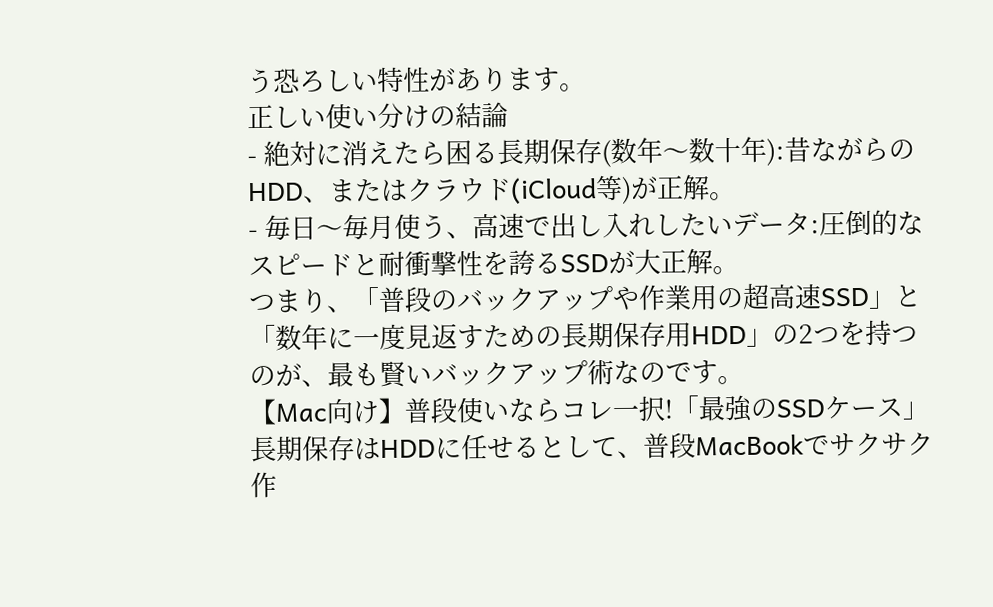う恐ろしい特性があります。
正しい使い分けの結論
- 絶対に消えたら困る長期保存(数年〜数十年):昔ながらのHDD、またはクラウド(iCloud等)が正解。
- 毎日〜毎月使う、高速で出し入れしたいデータ:圧倒的なスピードと耐衝撃性を誇るSSDが大正解。
つまり、「普段のバックアップや作業用の超高速SSD」と「数年に一度見返すための長期保存用HDD」の2つを持つのが、最も賢いバックアップ術なのです。
【Mac向け】普段使いならコレ一択!「最強のSSDケース」
長期保存はHDDに任せるとして、普段MacBookでサクサク作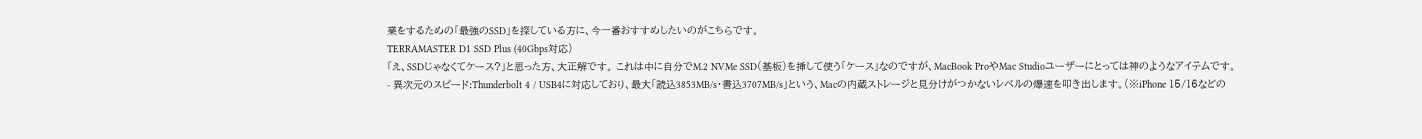業をするための「最強のSSD」を探している方に、今一番おすすめしたいのがこちらです。
TERRAMASTER D1 SSD Plus (40Gbps対応)
「え、SSDじゃなくてケース?」と思った方、大正解です。 これは中に自分でM.2 NVMe SSD(基板)を挿して使う「ケース」なのですが、MacBook ProやMac Studioユーザーにとっては神のようなアイテムです。
- 異次元のスピード:Thunderbolt 4 / USB4に対応しており、最大「読込3853MB/s・書込3707MB/s」という、Macの内蔵ストレージと見分けがつかないレベルの爆速を叩き出します。(※iPhone 15/16などの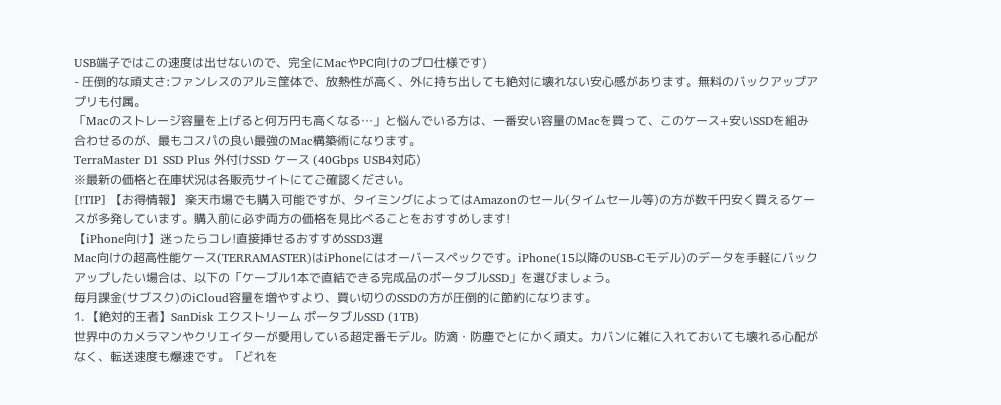USB端子ではこの速度は出せないので、完全にMacやPC向けのプロ仕様です)
- 圧倒的な頑丈さ:ファンレスのアルミ筐体で、放熱性が高く、外に持ち出しても絶対に壊れない安心感があります。無料のバックアップアプリも付属。
「Macのストレージ容量を上げると何万円も高くなる…」と悩んでいる方は、一番安い容量のMacを買って、このケース+安いSSDを組み合わせるのが、最もコスパの良い最強のMac構築術になります。
TerraMaster D1 SSD Plus 外付けSSD ケース (40Gbps USB4対応)
※最新の価格と在庫状況は各販売サイトにてご確認ください。
[!TIP] 【お得情報】 楽天市場でも購入可能ですが、タイミングによってはAmazonのセール(タイムセール等)の方が数千円安く買えるケースが多発しています。購入前に必ず両方の価格を見比べることをおすすめします!
【iPhone向け】迷ったらコレ!直接挿せるおすすめSSD3選
Mac向けの超高性能ケース(TERRAMASTER)はiPhoneにはオーバースペックです。iPhone(15以降のUSB-Cモデル)のデータを手軽にバックアップしたい場合は、以下の「ケーブル1本で直結できる完成品のポータブルSSD」を選びましょう。
毎月課金(サブスク)のiCloud容量を増やすより、買い切りのSSDの方が圧倒的に節約になります。
1. 【絶対的王者】SanDisk エクストリーム ポータブルSSD (1TB)
世界中のカメラマンやクリエイターが愛用している超定番モデル。防滴・防塵でとにかく頑丈。カバンに雑に入れておいても壊れる心配がなく、転送速度も爆速です。「どれを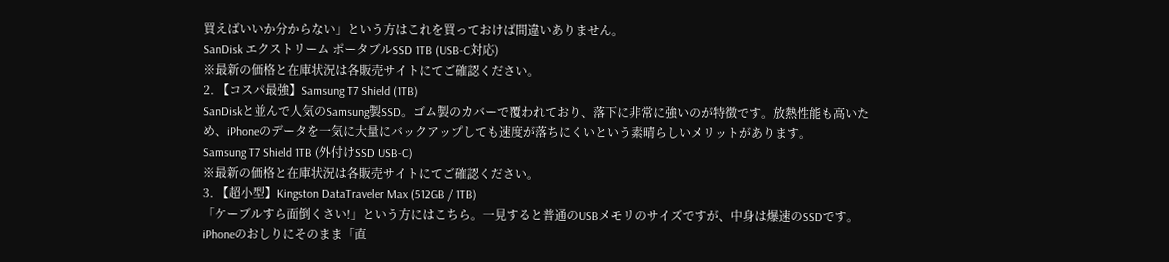買えばいいか分からない」という方はこれを買っておけば間違いありません。
SanDisk エクストリーム ポータブルSSD 1TB (USB-C対応)
※最新の価格と在庫状況は各販売サイトにてご確認ください。
2. 【コスパ最強】Samsung T7 Shield (1TB)
SanDiskと並んで人気のSamsung製SSD。ゴム製のカバーで覆われており、落下に非常に強いのが特徴です。放熱性能も高いため、iPhoneのデータを一気に大量にバックアップしても速度が落ちにくいという素晴らしいメリットがあります。
Samsung T7 Shield 1TB (外付けSSD USB-C)
※最新の価格と在庫状況は各販売サイトにてご確認ください。
3. 【超小型】Kingston DataTraveler Max (512GB / 1TB)
「ケーブルすら面倒くさい!」という方にはこちら。一見すると普通のUSBメモリのサイズですが、中身は爆速のSSDです。iPhoneのおしりにそのまま「直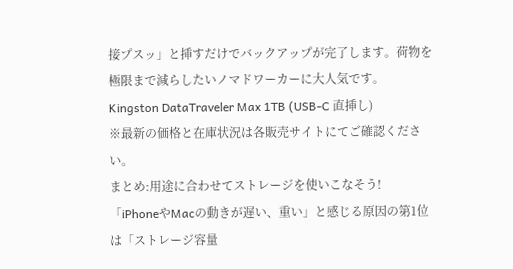接プスッ」と挿すだけでバックアップが完了します。荷物を極限まで減らしたいノマドワーカーに大人気です。
Kingston DataTraveler Max 1TB (USB-C 直挿し)
※最新の価格と在庫状況は各販売サイトにてご確認ください。
まとめ:用途に合わせてストレージを使いこなそう!
「iPhoneやMacの動きが遅い、重い」と感じる原因の第1位は「ストレージ容量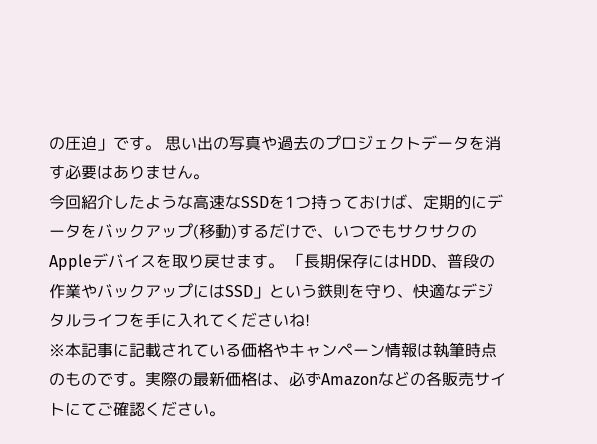の圧迫」です。 思い出の写真や過去のプロジェクトデータを消す必要はありません。
今回紹介したような高速なSSDを1つ持っておけば、定期的にデータをバックアップ(移動)するだけで、いつでもサクサクのAppleデバイスを取り戻せます。 「長期保存にはHDD、普段の作業やバックアップにはSSD」という鉄則を守り、快適なデジタルライフを手に入れてくださいね!
※本記事に記載されている価格やキャンペーン情報は執筆時点のものです。実際の最新価格は、必ずAmazonなどの各販売サイトにてご確認ください。